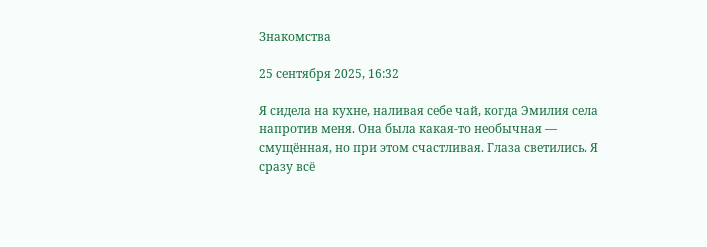Знакомства

25 сентября 2025, 16:32

Я сидела на кухне, наливая себе чай, когда Эмилия села напротив меня. Она была какая-то необычная — смущённая, но при этом счастливая. Глаза светились. Я сразу всё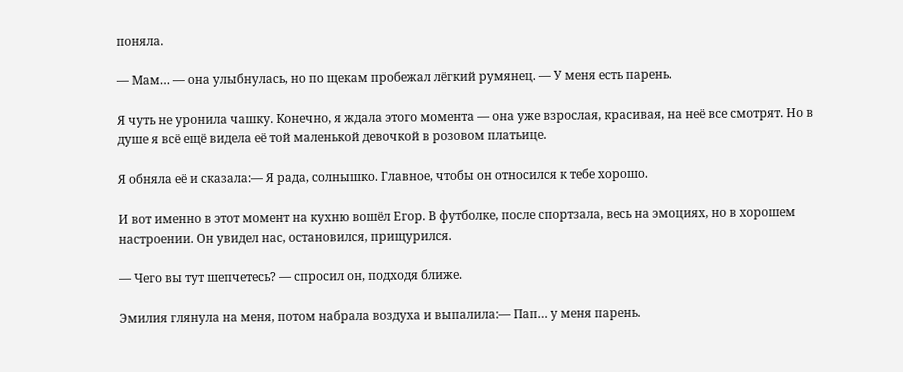поняла.

— Мам… — она улыбнулась, но по щекам пробежал лёгкий румянец. — У меня есть парень.

Я чуть не уронила чашку. Конечно, я ждала этого момента — она уже взрослая, красивая, на неё все смотрят. Но в душе я всё ещё видела её той маленькой девочкой в розовом платьице.

Я обняла её и сказала:— Я рада, солнышко. Главное, чтобы он относился к тебе хорошо.

И вот именно в этот момент на кухню вошёл Егор. В футболке, после спортзала, весь на эмоциях, но в хорошем настроении. Он увидел нас, остановился, прищурился.

— Чего вы тут шепчетесь? — спросил он, подходя ближе.

Эмилия глянула на меня, потом набрала воздуха и выпалила:— Пап… у меня парень.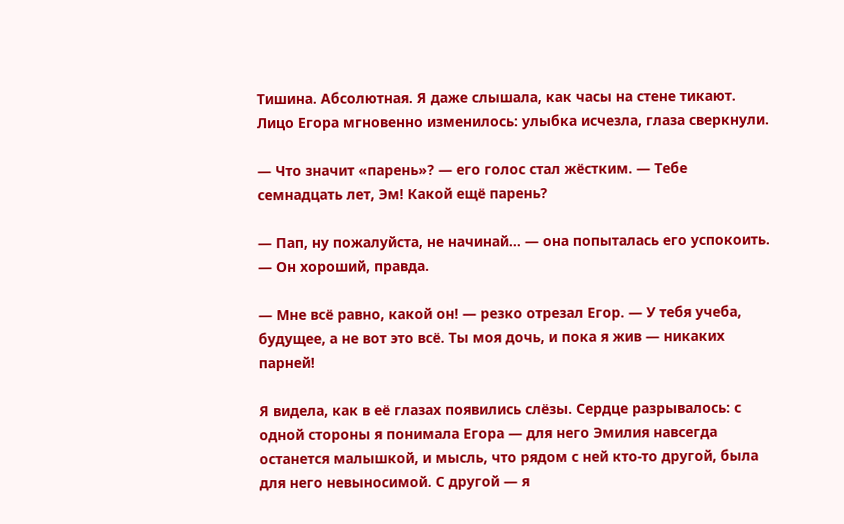Тишина. Абсолютная. Я даже слышала, как часы на стене тикают. Лицо Егора мгновенно изменилось: улыбка исчезла, глаза сверкнули.

— Что значит «парень»? — его голос стал жёстким. — Тебе семнадцать лет, Эм! Какой ещё парень?

— Пап, ну пожалуйста, не начинай… — она попыталась его успокоить. — Он хороший, правда.

— Мне всё равно, какой он! — резко отрезал Егор. — У тебя учеба, будущее, а не вот это всё. Ты моя дочь, и пока я жив — никаких парней!

Я видела, как в её глазах появились слёзы. Сердце разрывалось: с одной стороны я понимала Егора — для него Эмилия навсегда останется малышкой, и мысль, что рядом с ней кто-то другой, была для него невыносимой. С другой — я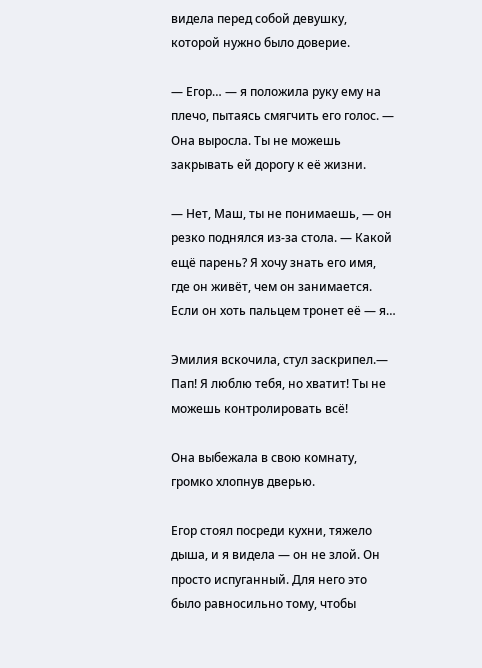видела перед собой девушку, которой нужно было доверие.

— Егор… — я положила руку ему на плечо, пытаясь смягчить его голос. — Она выросла. Ты не можешь закрывать ей дорогу к её жизни.

— Нет, Маш, ты не понимаешь, — он резко поднялся из-за стола. — Какой ещё парень? Я хочу знать его имя, где он живёт, чем он занимается. Если он хоть пальцем тронет её — я…

Эмилия вскочила, стул заскрипел.— Пап! Я люблю тебя, но хватит! Ты не можешь контролировать всё!

Она выбежала в свою комнату, громко хлопнув дверью.

Егор стоял посреди кухни, тяжело дыша, и я видела — он не злой. Он просто испуганный. Для него это было равносильно тому, чтобы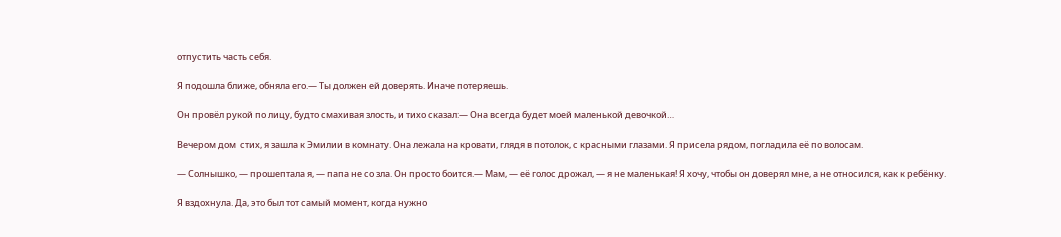отпустить часть себя.

Я подошла ближе, обняла его.— Ты должен ей доверять. Иначе потеряешь.

Он провёл рукой по лицу, будто смахивая злость, и тихо сказал:— Она всегда будет моей маленькой девочкой…

Вечером дом  стих, я зашла к Эмилии в комнату. Она лежала на кровати, глядя в потолок, с красными глазами. Я присела рядом, погладила её по волосам.

— Солнышко, — прошептала я, — папа не со зла. Он просто боится.— Мам, — её голос дрожал, — я не маленькая! Я хочу, чтобы он доверял мне, а не относился, как к ребёнку.

Я вздохнула. Да, это был тот самый момент, когда нужно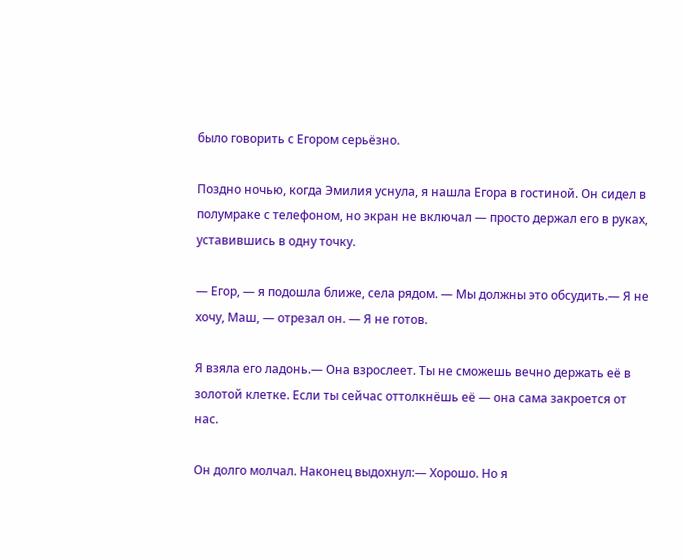было говорить с Егором серьёзно.

Поздно ночью, когда Эмилия уснула, я нашла Егора в гостиной. Он сидел в полумраке с телефоном, но экран не включал — просто держал его в руках, уставившись в одну точку.

— Егор, — я подошла ближе, села рядом. — Мы должны это обсудить.— Я не хочу, Маш, — отрезал он. — Я не готов.

Я взяла его ладонь.— Она взрослеет. Ты не сможешь вечно держать её в золотой клетке. Если ты сейчас оттолкнёшь её — она сама закроется от нас.

Он долго молчал. Наконец выдохнул:— Хорошо. Но я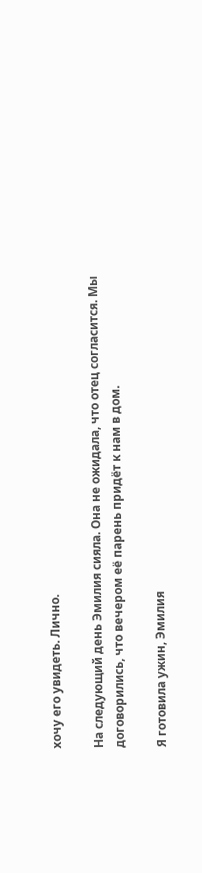хочу его увидеть. Лично.

На следующий день Эмилия сияла. Она не ожидала, что отец согласится. Мы договорились, что вечером её парень придёт к нам в дом.

Я готовила ужин, Эмилия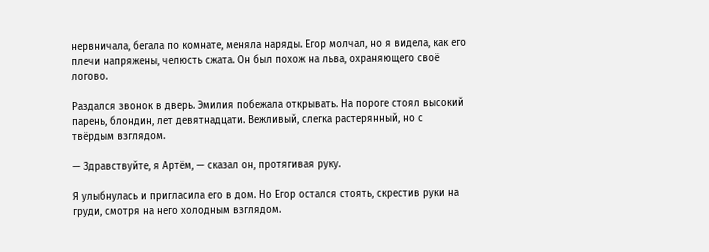нервничала, бегала по комнате, меняла наряды. Егор молчал, но я видела, как его плечи напряжены, челюсть сжата. Он был похож на льва, охраняющего своё логово.

Раздался звонок в дверь. Эмилия побежала открывать. На пороге стоял высокий парень, блондин, лет девятнадцати. Вежливый, слегка растерянный, но с твёрдым взглядом.

— Здравствуйте, я Артём, — сказал он, протягивая руку.

Я улыбнулась и пригласила его в дом. Но Егор остался стоять, скрестив руки на груди, смотря на него холодным взглядом.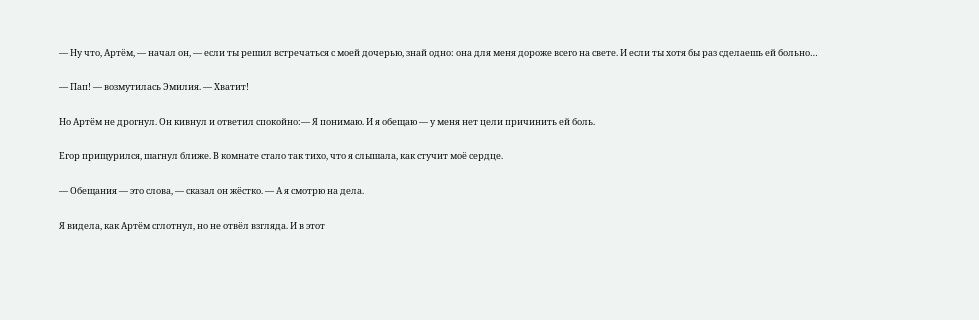— Ну что, Артём, — начал он, — если ты решил встречаться с моей дочерью, знай одно: она для меня дороже всего на свете. И если ты хотя бы раз сделаешь ей больно…

— Пап! — возмутилась Эмилия. — Хватит!

Но Артём не дрогнул. Он кивнул и ответил спокойно:— Я понимаю. И я обещаю — у меня нет цели причинить ей боль.

Егор прищурился, шагнул ближе. В комнате стало так тихо, что я слышала, как стучит моё сердце.

— Обещания — это слова, — сказал он жёстко. — А я смотрю на дела.

Я видела, как Артём сглотнул, но не отвёл взгляда. И в этот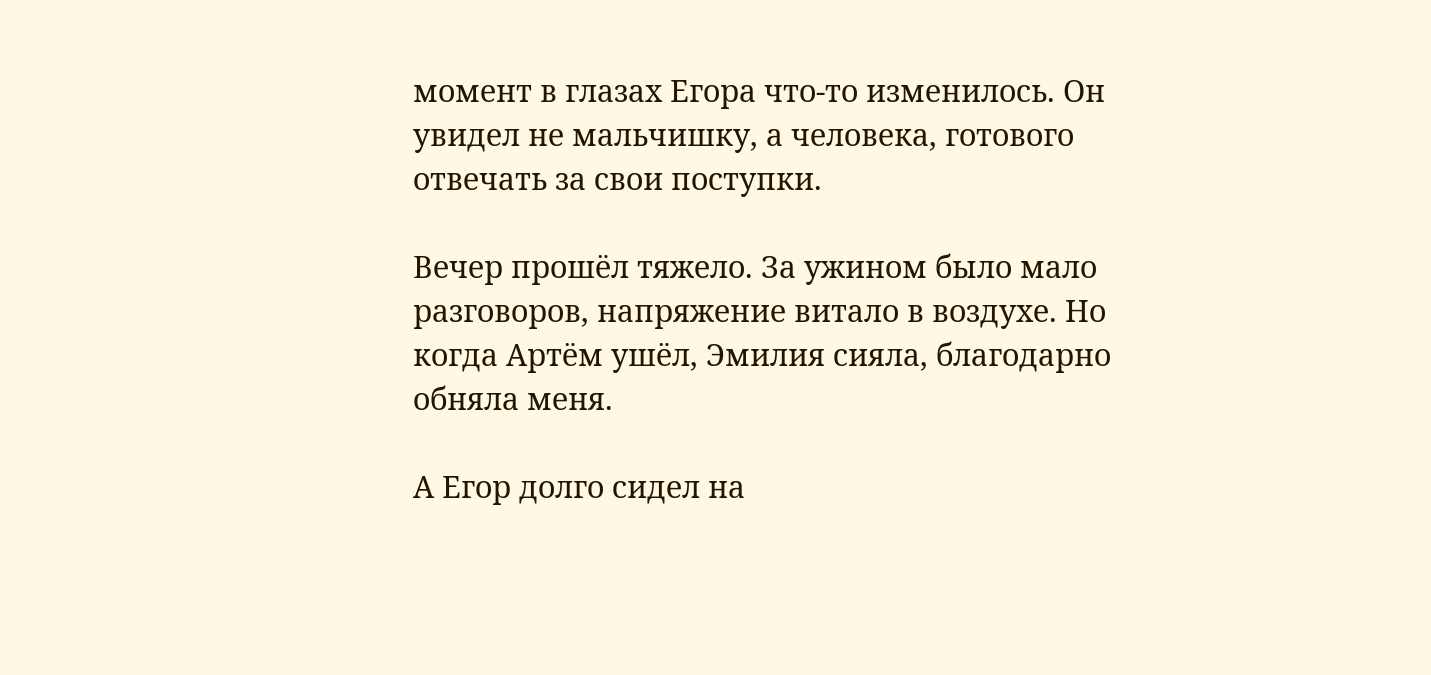момент в глазах Егора что-то изменилось. Он увидел не мальчишку, а человека, готового отвечать за свои поступки.

Вечер прошёл тяжело. За ужином было мало разговоров, напряжение витало в воздухе. Но когда Артём ушёл, Эмилия сияла, благодарно обняла меня.

А Егор долго сидел на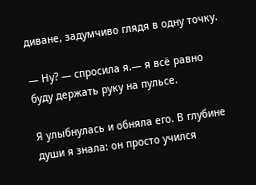диване, задумчиво глядя в одну точку.

— Ну? — спросила я.— я всё равно буду держать руку на пульсе.

Я улыбнулась и обняла его. В глубине души я знала: он просто учился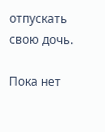отпускать свою дочь.

Пока нет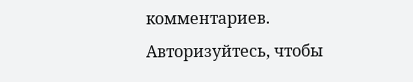комментариев. Авторизуйтесь, чтобы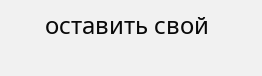оставить свой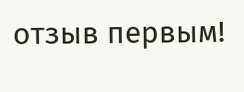отзыв первым!